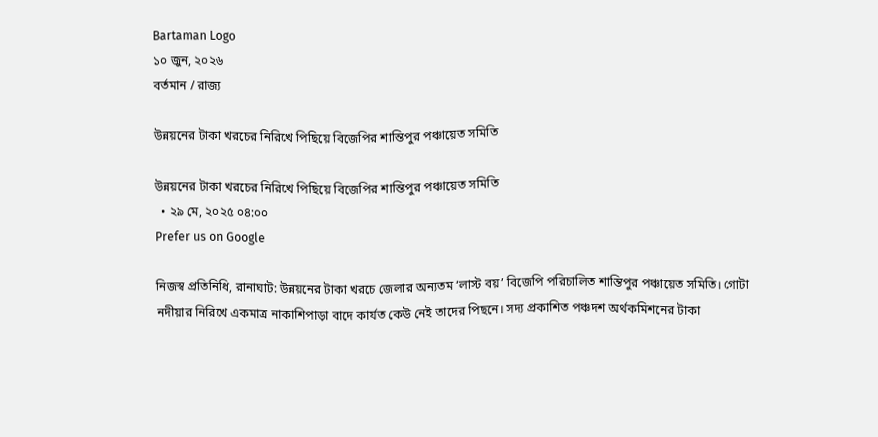Bartaman Logo
১০ জুন, ২০২৬
বর্তমান / রাজ্য

উন্নয়নের টাকা খরচের নিরিখে পিছিয়ে বিজেপির শান্তিপুর পঞ্চায়েত সমিতি

উন্নয়নের টাকা খরচের নিরিখে পিছিয়ে বিজেপির শান্তিপুর পঞ্চায়েত সমিতি
  • ২৯ মে, ২০২৫ ০৪:০০
Prefer us on Google

নিজস্ব প্রতিনিধি, রানাঘাট: উন্নয়নের টাকা খরচে জেলার অন্যতম ‘লাস্ট বয়’ বিজেপি পরিচালিত শান্তিপুর পঞ্চায়েত সমিতি। গোটা নদীয়ার নিরিখে একমাত্র নাকাশিপাড়া বাদে কার্যত কেউ নেই তাদের পিছনে। সদ্য প্রকাশিত পঞ্চদশ অর্থকমিশনের টাকা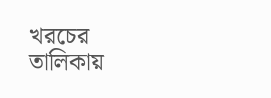খরচের তালিকায়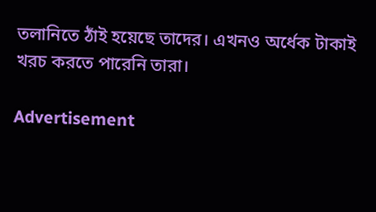তলানিতে ঠাঁই হয়েছে তাদের। এখনও অর্ধেক টাকাই খরচ করতে পারেনি তারা।

Advertisement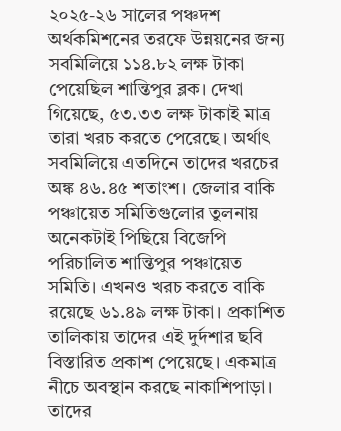২০২৫-২৬ সালের পঞ্চদশ অর্থকমিশনের তরফে উন্নয়নের জন্য সবমিলিয়ে ১১৪.৮২ লক্ষ টাকা পেয়েছিল শান্তিপুর ব্লক। দেখা গিয়েছে, ৫৩.৩৩ লক্ষ টাকাই মাত্র তারা খরচ করতে পেরেছে। অর্থাৎ সবমিলিয়ে এতদিনে তাদের খরচের অঙ্ক ৪৬.৪৫ শতাংশ। জেলার বাকি পঞ্চায়েত সমিতিগুলোর তুলনায় অনেকটাই পিছিয়ে বিজেপি পরিচালিত শান্তিপুর পঞ্চায়েত সমিতি। এখনও খরচ করতে বাকি রয়েছে ৬১.৪৯ লক্ষ টাকা। প্রকাশিত তালিকায় তাদের এই দুর্দশার ছবি বিস্তারিত প্রকাশ পেয়েছে। একমাত্র নীচে অবস্থান করছে নাকাশিপাড়া। তাদের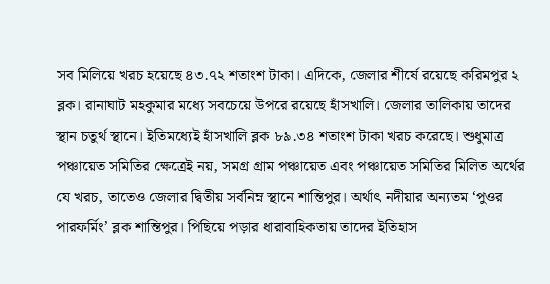সব মিলিয়ে খরচ হয়েছে ৪৩.৭২ শতাংশ টাকা। এদিকে, জেলার শীর্ষে রয়েছে করিমপুর ২ ব্লক। রানাঘাট মহকুমার মধ্যে সবচেয়ে উপরে রয়েছে হাঁসখালি। জেলার তালিকায় তাদের স্থান চতুর্থ স্থানে। ইতিমধ্যেই হাঁসখালি ব্লক ৮৯.৩৪ শতাংশ টাকা খরচ করেছে। শুধুমাত্র পঞ্চায়েত সমিতির ক্ষেত্রেই নয়, সমগ্র গ্রাম পঞ্চায়েত এবং পঞ্চায়েত সমিতির মিলিত অর্থের যে খরচ, তাতেও জেলার দ্বিতীয় সর্বনিম্ন স্থানে শান্তিপুর। অর্থাৎ নদীয়ার অন্যতম ‘পুওর পারফর্মিং’ ব্লক শান্তিপুর। পিছিয়ে পড়ার ধারাবাহিকতায় তাদের ইতিহাস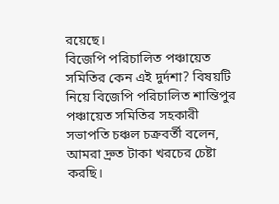রয়েছে।
বিজেপি পরিচালিত পঞ্চায়েত সমিতির কেন এই দুর্দশা? বিষয়টি নিয়ে বিজেপি পরিচালিত শান্তিপুর পঞ্চায়েত সমিতির সহকারী সভাপতি চঞ্চল চক্রবর্তী বলেন, আমরা দ্রুত টাকা খরচের চেষ্টা করছি।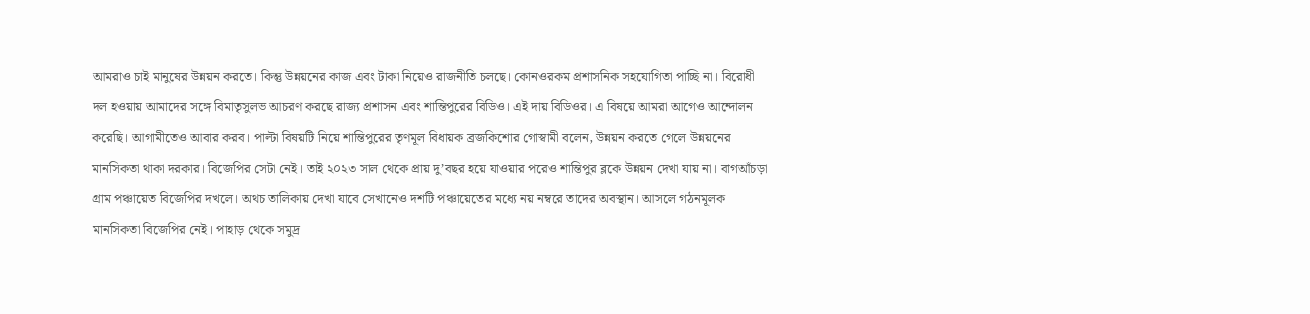আমরাও চাই মানুষের উন্নয়ন করতে। কিন্তু উন্নয়নের কাজ এবং টাকা নিয়েও রাজনীতি চলছে। কোনওরকম প্রশাসনিক সহযোগিতা পাচ্ছি না। বিরোধী দল হওয়ায় আমাদের সঙ্গে বিমাতৃসুলভ আচরণ করছে রাজ্য প্রশাসন এবং শান্তিপুরের বিডিও। এই দায় বিডিওর। এ বিষয়ে আমরা আগেও আন্দোলন করেছি। আগামীতেও আবার করব। পাল্টা বিষয়টি নিয়ে শান্তিপুরের তৃণমূল বিধায়ক ব্রজকিশোর গোস্বামী বলেন, উন্নয়ন করতে গেলে উন্নয়নের মানসিকতা থাকা দরকার। বিজেপির সেটা নেই। তাই ২০২৩ সাল থেকে প্রায় দু’বছর হয়ে যাওয়ার পরেও শান্তিপুর ব্লকে উন্নয়ন দেখা যায় না। বাগআঁচড়া গ্রাম পঞ্চায়েত বিজেপির দখলে। অথচ তালিকায় দেখা যাবে সেখানেও দশটি পঞ্চায়েতের মধ্যে নয় নম্বরে তাদের অবস্থান। আসলে গঠনমূলক মানসিকতা বিজেপির নেই। পাহাড় থেকে সমুদ্র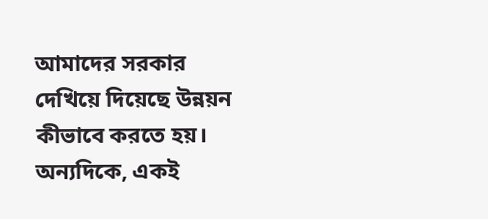আমাদের সরকার দেখিয়ে দিয়েছে উন্নয়ন কীভাবে করতে হয়।
অন্যদিকে, একই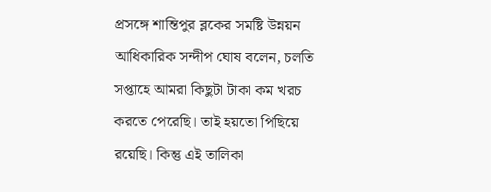প্রসঙ্গে শান্তিপুর ব্লকের সমষ্টি উন্নয়ন আধিকারিক সন্দীপ ঘোষ বলেন, চলতি সপ্তাহে আমরা কিছুটা টাকা কম খরচ করতে পেরেছি। তাই হয়তো পিছিয়ে রয়েছি। কিন্তু এই তালিকা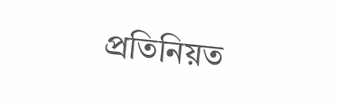প্রতিনিয়ত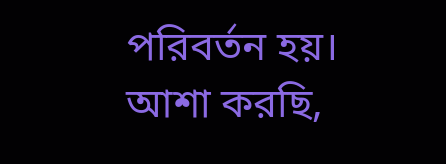পরিবর্তন হয়। আশা করছি,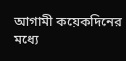আগামী কয়েকদিনের মধ্যে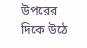উপরের দিকে উঠে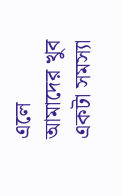এলে আমাদের খুব একটা সমস্যা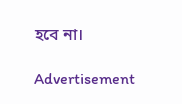হবে না।

Advertisement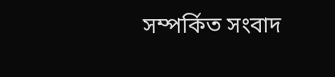সম্পর্কিত সংবাদ